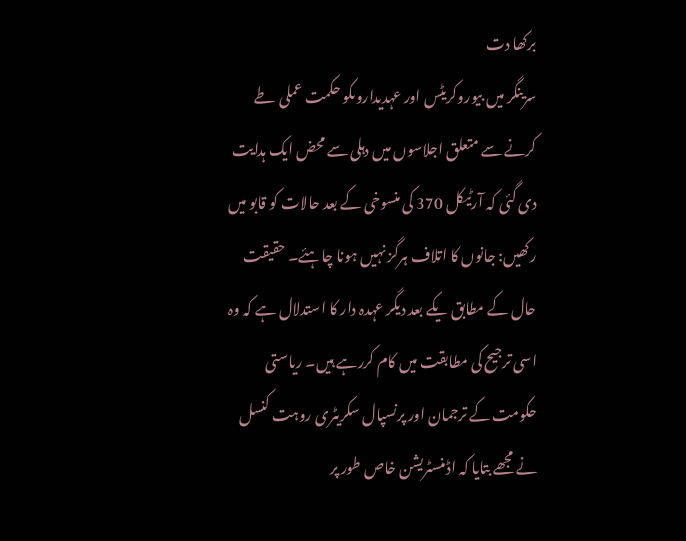برکھا دت
سرینگر میں بیوروکریٹس اور عہدیداروںکو حکمت عملی طے کرنے سے متعلق اجلاسوں میں دہلی سے محض ایک ہدایت دی گئی کہ آرٹیکل 370 کی منسوخی کے بعد حالات کو قابو میں رکھیں: جانوں کا اتلاف ہرگز نہیں ہونا چاہئے۔ حقیقت حال کے مطابق یکے بعد دیگر عہدہ دار کا استدلال ہے کہ وہ اسی ترجیح کی مطابقت میں کام کررہے ہیں۔ ریاستی حکومت کے ترجمان اور پرنسپال سکریٹری روہت کنسل نے مجھے بتایا کہ اڈمنسٹریشن خاص طور پر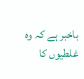باخبر ہے کہ وہ غلطیوں کا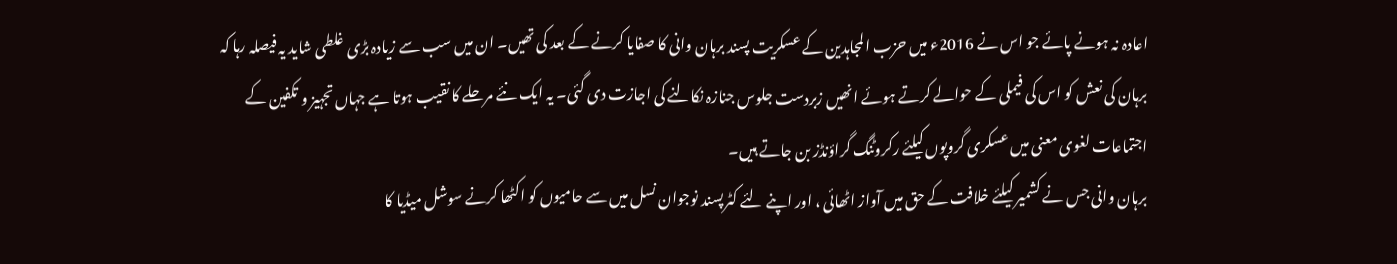اعادہ نہ ہونے پائے جو اس نے 2016ء میں حزب المجاہدین کے عسکریت پسند برہان وانی کا صفایا کرنے کے بعد کی تھیں۔ ان میں سب سے زیادہ بڑی غلطی شاید یہ فیصلہ رہا کہ برہان کی نعش کو اس کی فیملی کے حوالے کرتے ہوئے انھیں زبردست جلوس جنازہ نکالنے کی اجازت دی گئی۔ یہ ایک نئے مرحلے کا نقیب ہوتا ہے جہاں تجہیز و تکفین کے اجتماعات لغوی معنی میں عسکری گروپوں کیلئے رکروٹنگ گراؤنڈز بن جاتے ہیں۔
برہان وانی جس نے کشمیر کیلئے خلافت کے حق میں آواز اٹھائی ، اور اپنے لئے کٹرپسند نوجوان نسل میں سے حامیوں کو اکٹھا کرنے سوشل میڈیا کا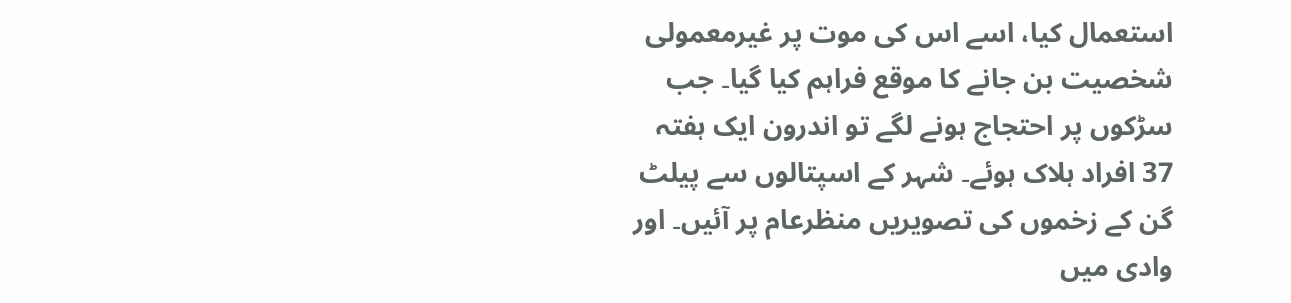استعمال کیا، اسے اس کی موت پر غیرمعمولی شخصیت بن جانے کا موقع فراہم کیا گیا۔ جب سڑکوں پر احتجاج ہونے لگے تو اندرون ایک ہفتہ 37 افراد ہلاک ہوئے۔ شہر کے اسپتالوں سے پیلٹ گن کے زخموں کی تصویریں منظرعام پر آئیں۔ اور وادی میں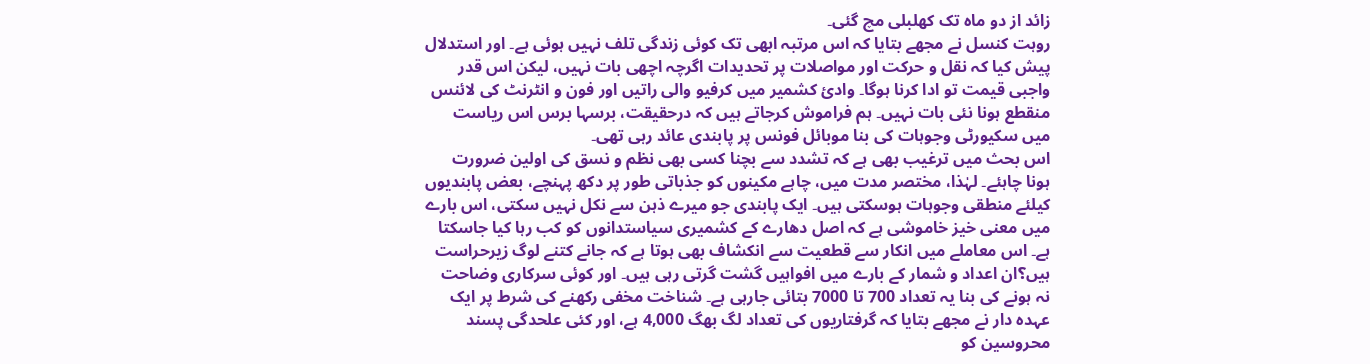زائد از دو ماہ تک کھلبلی مچ گئی۔
روہت کنسل نے مجھے بتایا کہ اس مرتبہ ابھی تک کوئی زندگی تلف نہیں ہوئی ہے۔ اور استدلال پیش کیا کہ نقل و حرکت اور مواصلات پر تحدیدات اگرچہ اچھی بات نہیں، لیکن اس قدر واجبی قیمت تو ادا کرنا ہوگا۔ وادیٔ کشمیر میں کرفیو والی راتیں اور فون و انٹرنٹ کی لائنس منقطع ہونا نئی بات نہیں۔ ہم فراموش کرجاتے ہیں کہ درحقیقت، برسہا برس اس ریاست میں سکیورٹی وجوہات کی بنا موبائل فونس پر پابندی عائد رہی تھی۔
اس بحث میں ترغیب بھی ہے کہ تشدد سے بچنا کسی بھی نظم و نسق کی اولین ضرورت ہونا چاہئے۔ لہٰذا، مختصر مدت میں، چاہے مکینوں کو جذباتی طور پر دکھ پہنچے، بعض پابندیوں کیلئے منطقی وجوہات ہوسکتی ہیں۔ ایک پابندی جو میرے ذہن سے نکل نہیں سکتی، اس بارے میں معنی خیز خاموشی ہے کہ اصل دھارے کے کشمیری سیاستدانوں کو کب رہا کیا جاسکتا ہے۔ اس معاملے میں انکار سے قطعیت سے انکشاف بھی ہوتا ہے کہ جانے کتنے لوگ زیرحراست ہیں؟ان اعداد و شمار کے بارے میں افواہیں گشت گرتی رہی ہیں۔ اور کوئی سرکاری وضاحت نہ ہونے کی بنا یہ تعداد 700 تا 7000 بتائی جارہی ہے۔ شناخت مخفی رکھنے کی شرط پر ایک عہدہ دار نے مجھے بتایا کہ گرفتاریوں کی تعداد لگ بھگ 4,000 ہے، اور کئی علحدگی پسند محروسین کو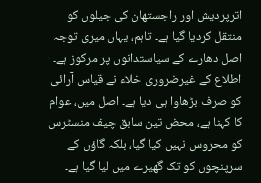اترپردیش اور راجستھان کی جیلوں کو منتقل کردیا گیا ہے۔ تاہم، یہاں میری توجہ اصل دھارے کے سیاستدانوں پر مرکوز ہے۔ اطلاع کے غیرضروری خلاء نے قیاس آرائی کو صرف بڑھاوا ہی دیا ہے۔ اصل میں، عوام کا کہنا ہے، محض تین سابق چیف منسٹرس کو محروس نہیں کیا گیا، بلکہ گاؤں کے سرپنچوں کو تک گھیرے میں لیا گیا ہے۔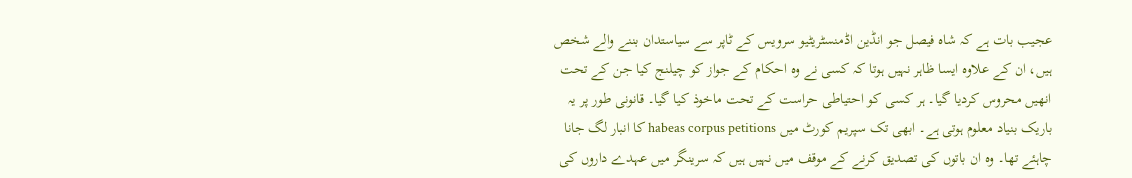عجیب بات ہے کہ شاہ فیصل جو انڈین اڈمنسٹریٹیو سرویس کے ٹاپر سے سیاستدان بننے والے شخص ہیں، ان کے علاوہ ایسا ظاہر نہیں ہوتا کہ کسی نے وہ احکام کے جواز کو چیلنج کیا جن کے تحت انھیں محروس کردیا گیا۔ ہر کسی کو احتیاطی حراست کے تحت ماخوذ کیا گیا۔ قانونی طور پر یہ باریک بنیاد معلوم ہوتی ہے۔ ابھی تک سپریم کورٹ میں habeas corpus petitions کا انبار لگ جانا چاہئے تھا۔ وہ ان باتوں کی تصدیق کرنے کے موقف میں نہیں ہیں کہ سرینگر میں عہدے داروں کی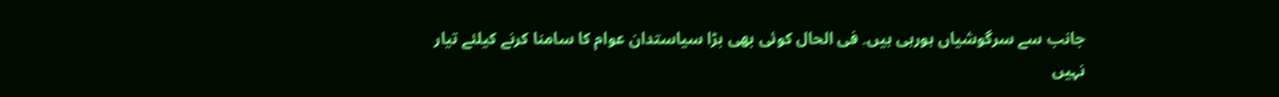جانب سے سرگوشیاں ہورہی ہیں۔ فی الحال کوئی بھی بڑا سیاستدان عوام کا سامنا کرنے کیلئے تیار نہیں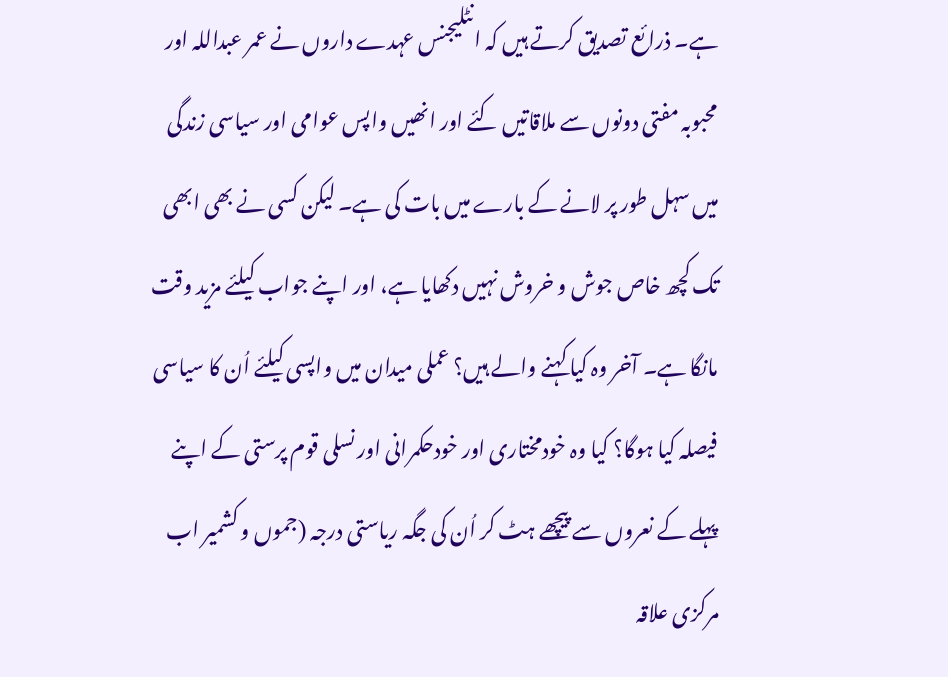ہے۔ ذرائع تصدیق کرتے ہیں کہ انٹلیجنس عہدے داروں نے عمر عبداللہ اور محبوبہ مفتی دونوں سے ملاقاتیں کئے اور انھیں واپس عوامی اور سیاسی زندگی میں سہل طور پر لانے کے بارے میں بات کی ہے۔ لیکن کسی نے بھی ابھی تک کچھ خاص جوش و خروش نہیں دکھایا ہے، اور اپنے جواب کیلئے مزید وقت مانگا ہے۔ آخر وہ کیا کہنے والے ہیں؟ عملی میدان میں واپسی کیلئے اُن کا سیاسی فیصلہ کیا ہوگا؟ کیا وہ خودمختاری اور خودحکمرانی اور نسلی قوم پرستی کے اپنے پہلے کے نعروں سے پیچھے ہٹ کر اُن کی جگہ ریاستی درجہ (جموں و کشمیر اب مرکزی علاقہ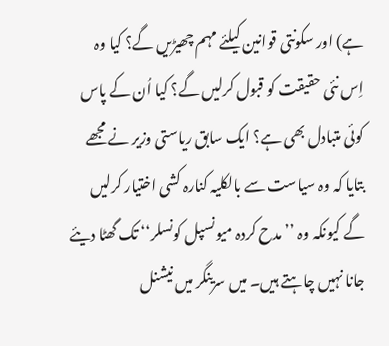ہے) اور سکونتی قوانین کیلئے مہم چھیڑیں گے؟ کیا وہ اِس نئی حقیقت کو قبول کرلیں گے؟ کیا اُن کے پاس کوئی متبادل بھی ہے؟ ایک سابق ریاستی وزیر نے مجھے بتایا کہ وہ سیاست سے بالکلیہ کنارہ کشی اختیار کرلیں گے کیونکہ وہ ’’مدح کردہ میونسپل کونسلر‘‘ تک گھٹا دیئے جانا نہیں چاہتے ہیں۔ میں سرینگر میں نیشنل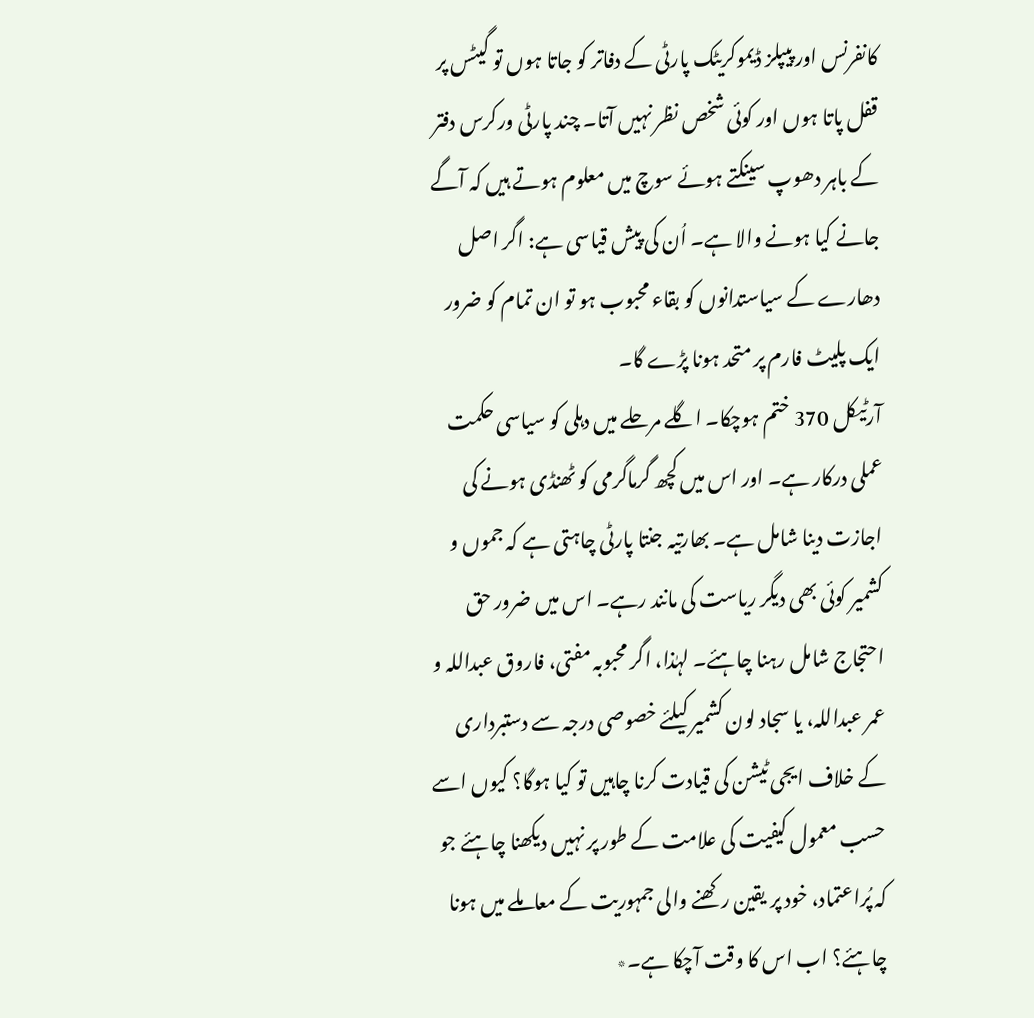کانفرنس اور پیپلز ڈیموکریٹک پارٹی کے دفاتر کو جاتا ہوں تو گیٹس پر قفل پاتا ہوں اور کوئی شخص نظر نہیں آتا۔ چند پارٹی ورکرس دفتر کے باہر دھوپ سینکتے ہوئے سوچ میں معلوم ہوتے ہیں کہ آگے جانے کیا ہونے والا ہے۔ اُن کی پیش قیاسی ہے: اگر اصل دھارے کے سیاستدانوں کو بقاء محبوب ہو تو ان تمام کو ضرور ایک پلیٹ فارم پر متحد ہونا پڑے گا۔
آرٹیکل 370 ختم ہوچکا۔ اگلے مرحلے میں دہلی کو سیاسی حکمت عملی درکار ہے۔ اور اس میں کچھ گرماگرمی کو ٹھنڈی ہونے کی اجازت دینا شامل ہے۔ بھارتیہ جنتا پارٹی چاہتی ہے کہ جموں و کشمیر کوئی بھی دیگر ریاست کی مانند رہے۔ اس میں ضرور حق احتجاج شامل رہنا چاہئے۔ لہٰذا، اگر محبوبہ مفتی، فاروق عبداللہ و عمر عبداللہ، یا سجاد لون کشمیر کیلئے خصوصی درجہ سے دستبرداری کے خلاف ایجی ٹیشن کی قیادت کرنا چاہیں تو کیا ہوگا؟ کیوں اسے حسب معمول کیفیت کی علامت کے طور پر نہیں دیکھنا چاہئے جو کہ پُراعتماد، خود پر یقین رکھنے والی جمہوریت کے معاملے میں ہونا چاہئے؟ اب اس کا وقت آچکا ہے۔٭